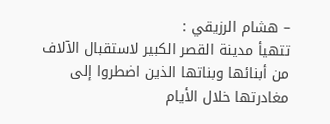– هشام الرزيقي :
تتهيأ مدينة القصر الكبير لاستقبال الآلاف من أبنائها وبناتها الذين اضطروا إلى مغادرتها خلال الأيام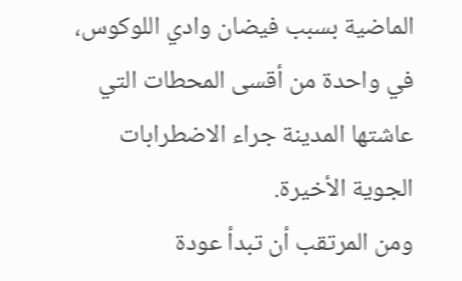الماضية بسبب فيضان وادي اللوكوس، في واحدة من أقسى المحطات التي عاشتها المدينة جراء الاضطرابات الجوية الأخيرة.
ومن المرتقب أن تبدأ عودة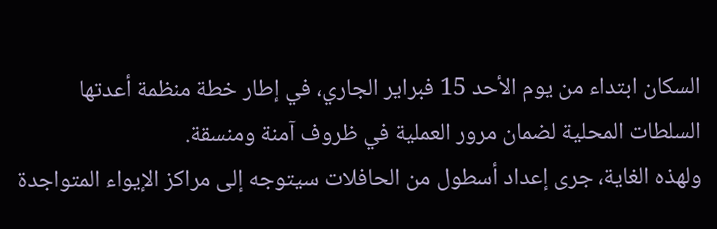السكان ابتداء من يوم الأحد 15 فبراير الجاري، في إطار خطة منظمة أعدتها السلطات المحلية لضمان مرور العملية في ظروف آمنة ومنسقة.
ولهذه الغاية، جرى إعداد أسطول من الحافلات سيتوجه إلى مراكز الإيواء المتواجدة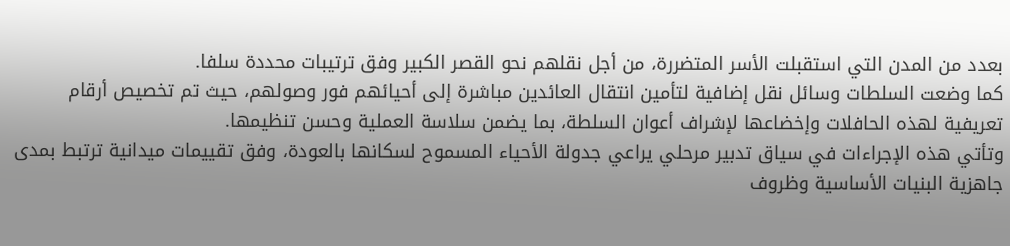بعدد من المدن التي استقبلت الأسر المتضررة، من أجل نقلهم نحو القصر الكبير وفق ترتيبات محددة سلفا.
كما وضعت السلطات وسائل نقل إضافية لتأمين انتقال العائدين مباشرة إلى أحيائهم فور وصولهم، حيث تم تخصيص أرقام تعريفية لهذه الحافلات وإخضاعها لإشراف أعوان السلطة، بما يضمن سلاسة العملية وحسن تنظيمها.
وتأتي هذه الإجراءات في سياق تدبير مرحلي يراعي جدولة الأحياء المسموح لسكانها بالعودة، وفق تقييمات ميدانية ترتبط بمدى جاهزية البنيات الأساسية وظروف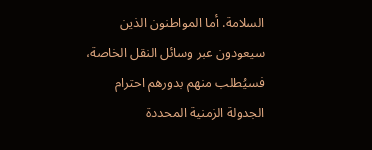السلامة. أما المواطنون الذين سيعودون عبر وسائل النقل الخاصة، فسيُطلب منهم بدورهم احترام الجدولة الزمنية المحددة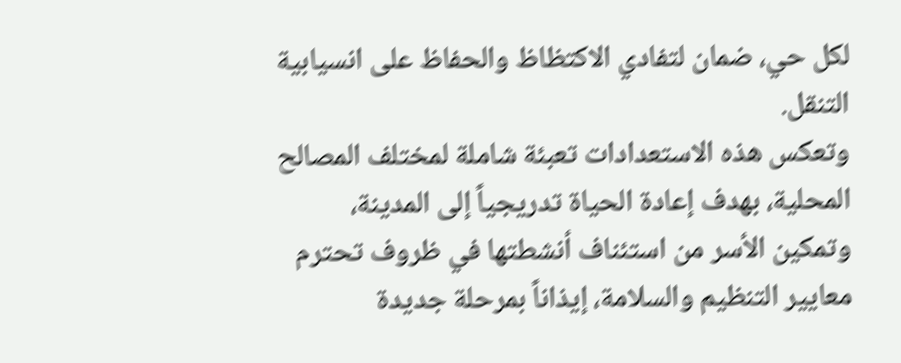لكل حي، ضمان لتفادي الاكتظاظ والحفاظ على انسيابية التنقل.
وتعكس هذه الاستعدادات تعبئة شاملة لمختلف المصالح المحلية، بهدف إعادة الحياة تدريجياً إلى المدينة، وتمكين الأسر من استئناف أنشطتها في ظروف تحترم معايير التنظيم والسلامة، إيذاناً بمرحلة جديدة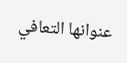عنوانها التعافي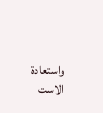واستعادة الاست